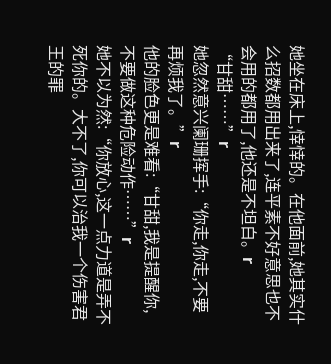她坐在床上,悻悻的。在他面前,她其实什么招数都用出来了,连平素不好意思也不会用的都用了,他还是不坦白。r
“甘甜……”r
她忽然意兴阑珊挥手:“你走,你走,不要再烦我了。”r
他的脸色更是难看:“甘甜,我是提醒你,不要做这种危险动作……”r
她不以为然:“你放心,这一点力道是弄不死你的。大不了,你可以治我一个伤害君王的罪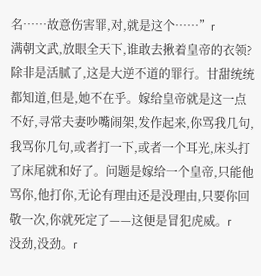名……故意伤害罪,对,就是这个……”r
满朝文武,放眼全天下,谁敢去揪着皇帝的衣领?除非是活腻了,这是大逆不道的罪行。甘甜统统都知道,但是,她不在乎。嫁给皇帝就是这一点不好,寻常夫妻吵嘴闹架,发作起来,你骂我几句,我骂你几句,或者打一下,或者一个耳光,床头打了床尾就和好了。问题是嫁给一个皇帝,只能他骂你,他打你,无论有理由还是没理由,只要你回敬一次,你就死定了——这便是冒犯虎威。r
没劲,没劲。r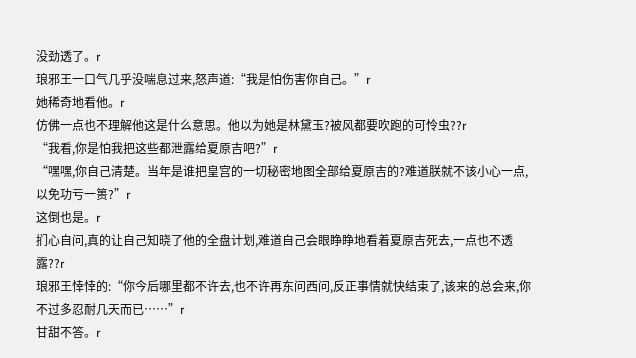没劲透了。r
琅邪王一口气几乎没喘息过来,怒声道:“我是怕伤害你自己。”r
她稀奇地看他。r
仿佛一点也不理解他这是什么意思。他以为她是林黛玉?被风都要吹跑的可怜虫??r
“我看,你是怕我把这些都泄露给夏原吉吧?”r
“嘿嘿,你自己清楚。当年是谁把皇宫的一切秘密地图全部给夏原吉的?难道朕就不该小心一点,以免功亏一篑?”r
这倒也是。r
扪心自问,真的让自己知晓了他的全盘计划,难道自己会眼睁睁地看着夏原吉死去,一点也不透露??r
琅邪王悻悻的:“你今后哪里都不许去,也不许再东问西问,反正事情就快结束了,该来的总会来,你不过多忍耐几天而已……”r
甘甜不答。r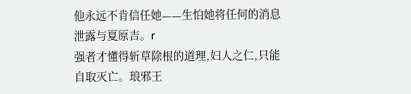他永远不肯信任她——生怕她将任何的消息泄露与夏原吉。r
强者才懂得斩草除根的道理,妇人之仁,只能自取灭亡。琅邪王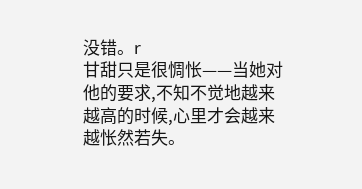没错。r
甘甜只是很惆怅——当她对他的要求,不知不觉地越来越高的时候,心里才会越来越怅然若失。